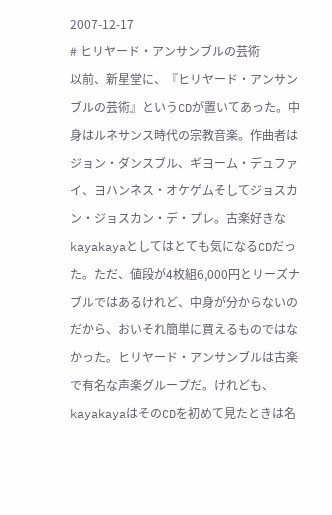2007-12-17
# ヒリヤード・アンサンブルの芸術
以前、新星堂に、『ヒリヤード・アンサンブルの芸術』というCDが置いてあった。中身はルネサンス時代の宗教音楽。作曲者はジョン・ダンスブル、ギヨーム・デュファイ、ヨハンネス・オケゲムそしてジョスカン・ジョスカン・デ・プレ。古楽好きなkayakayaとしてはとても気になるCDだった。ただ、値段が4枚組6,000円とリーズナブルではあるけれど、中身が分からないのだから、おいそれ簡単に買えるものではなかった。ヒリヤード・アンサンブルは古楽で有名な声楽グループだ。けれども、kayakayaはそのCDを初めて見たときは名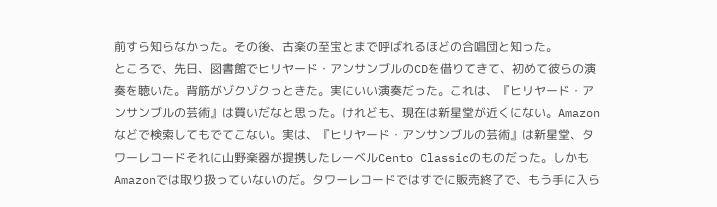前すら知らなかった。その後、古楽の至宝とまで呼ばれるほどの合唱団と知った。
ところで、先日、図書館でヒリヤード・アンサンブルのCDを借りてきて、初めて彼らの演奏を聴いた。背筋がゾクゾクっときた。実にいい演奏だった。これは、『ヒリヤード・アンサンブルの芸術』は買いだなと思った。けれども、現在は新星堂が近くにない。Amazonなどで検索してもでてこない。実は、『ヒリヤード・アンサンブルの芸術』は新星堂、タワーレコードそれに山野楽器が提携したレーベルCento Classicのものだった。しかもAmazonでは取り扱っていないのだ。タワーレコードではすでに販売終了で、もう手に入ら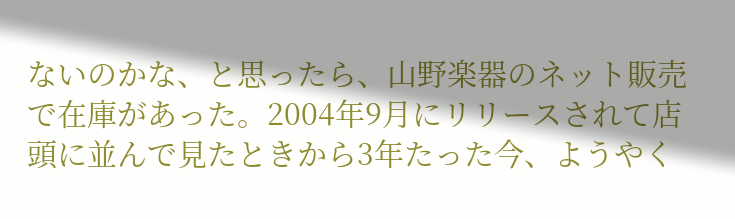ないのかな、と思ったら、山野楽器のネット販売で在庫があった。2004年9月にリリースされて店頭に並んで見たときから3年たった今、ようやく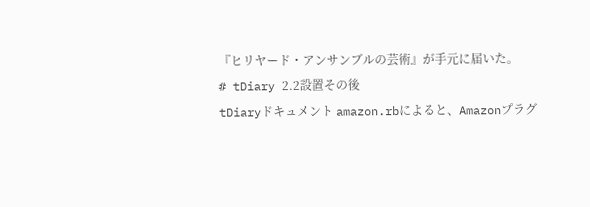『ヒリヤード・アンサンブルの芸術』が手元に届いた。
# tDiary 2.2設置その後
tDiaryドキュメント amazon.rbによると、Amazonプラグ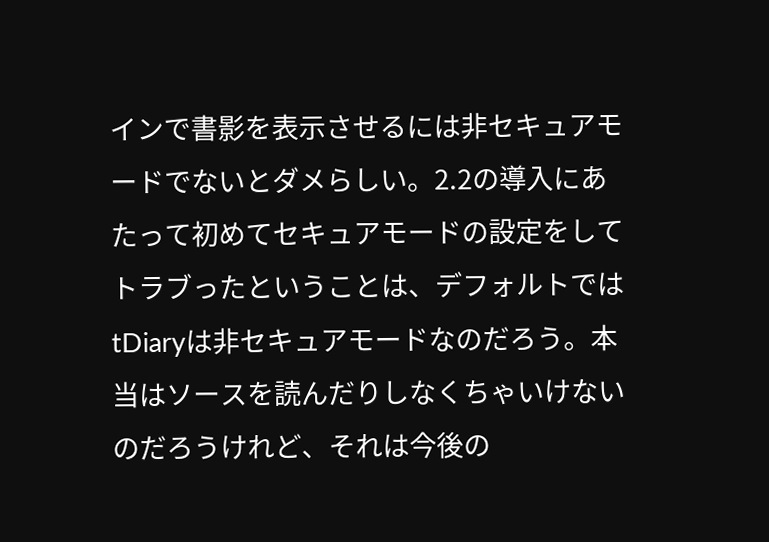インで書影を表示させるには非セキュアモードでないとダメらしい。2.2の導入にあたって初めてセキュアモードの設定をしてトラブったということは、デフォルトではtDiaryは非セキュアモードなのだろう。本当はソースを読んだりしなくちゃいけないのだろうけれど、それは今後の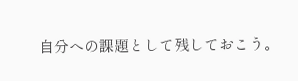自分への課題として残しておこう。